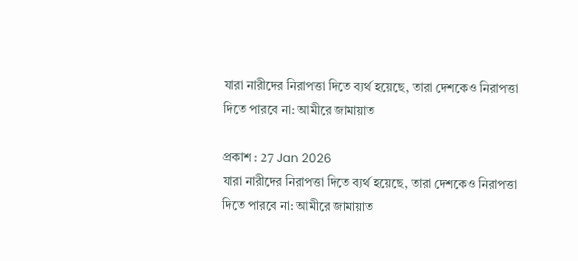যারা নারীদের নিরাপত্তা দিতে ব্যর্থ হয়েছে, তারা দেশকেও নিরাপত্তা দিতে পারবে না: আমীরে জামায়াত

প্রকাশ : 27 Jan 2026
যারা নারীদের নিরাপত্তা দিতে ব্যর্থ হয়েছে, তারা দেশকেও নিরাপত্তা দিতে পারবে না: আমীরে জামায়াত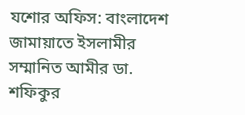যশোর অফিস: বাংলাদেশ জামায়াতে ইসলামীর সম্মানিত আমীর ডা. শফিকুর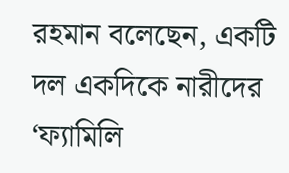রহমান বলেছেন, একটি দল একদিকে নারীদের ‘ফ্যামিলি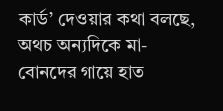কার্ড’ দেওয়ার কথা বলছে, অথচ অন্যদিকে মা-বোনদের গায়ে হাত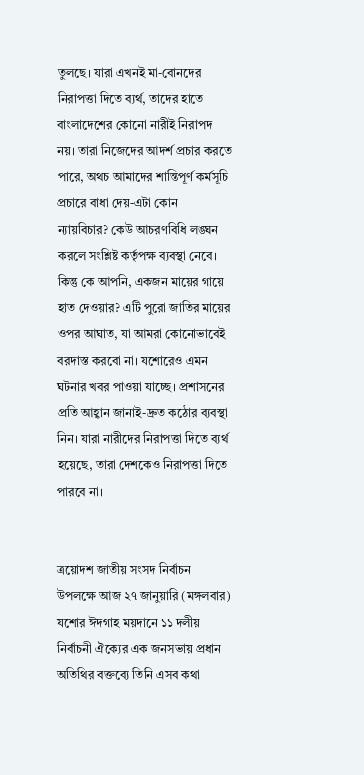তুলছে। যারা এখনই মা-বোনদের নিরাপত্তা দিতে ব্যর্থ, তাদের হাতে বাংলাদেশের কোনো নারীই নিরাপদ নয়। তারা নিজেদের আদর্শ প্রচার করতে পারে, অথচ আমাদের শান্তিপূর্ণ কর্মসূচি প্রচারে বাধা দেয়-এটা কোন ন্যায়বিচার? কেউ আচরণবিধি লঙ্ঘন করলে সংশ্লিষ্ট কর্তৃপক্ষ ব্যবস্থা নেবে। কিন্তু কে আপনি, একজন মায়ের গায়ে হাত দেওয়ার? এটি পুরো জাতির মায়ের ওপর আঘাত, যা আমরা কোনোভাবেই বরদাস্ত করবো না। যশোরেও এমন ঘটনার খবর পাওয়া যাচ্ছে। প্রশাসনের প্রতি আহ্বান জানাই-দ্রুত কঠোর ব্যবস্থা নিন। যারা নারীদের নিরাপত্তা দিতে ব্যর্থ হয়েছে, তারা দেশকেও নিরাপত্তা দিতে পারবে না।


ত্রয়োদশ জাতীয় সংসদ নির্বাচন উপলক্ষে আজ ২৭ জানুয়ারি (মঙ্গলবার) যশোর ঈদগাহ ময়দানে ১১ দলীয় নির্বাচনী ঐক্যের এক জনসভায় প্রধান অতিথির বক্তব্যে তিনি এসব কথা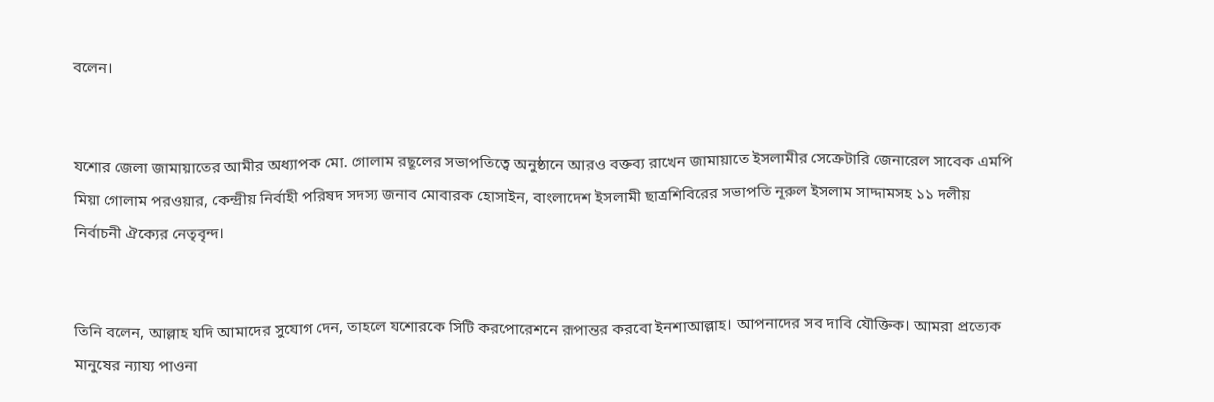বলেন।


যশোর জেলা জামায়াতের আমীর অধ্যাপক মো. গোলাম রছূলের সভাপতিত্বে অনুষ্ঠানে আরও বক্তব্য রাখেন জামায়াতে ইসলামীর সেক্রেটারি জেনারেল সাবেক এমপি মিয়া গোলাম পরওয়ার, কেন্দ্রীয় নির্বাহী পরিষদ সদস্য জনাব মোবারক হোসাইন, বাংলাদেশ ইসলামী ছাত্রশিবিরের সভাপতি নূরুল ইসলাম সাদ্দামসহ ১১ দলীয় নির্বাচনী ঐক্যের নেতৃবৃন্দ।


তিনি বলেন, আল্লাহ যদি আমাদের সুযোগ দেন, তাহলে যশোরকে সিটি করপোরেশনে রূপান্তর করবো ইনশাআল্লাহ। আপনাদের সব দাবি যৌক্তিক। আমরা প্রত্যেক মানুষের ন্যায্য পাওনা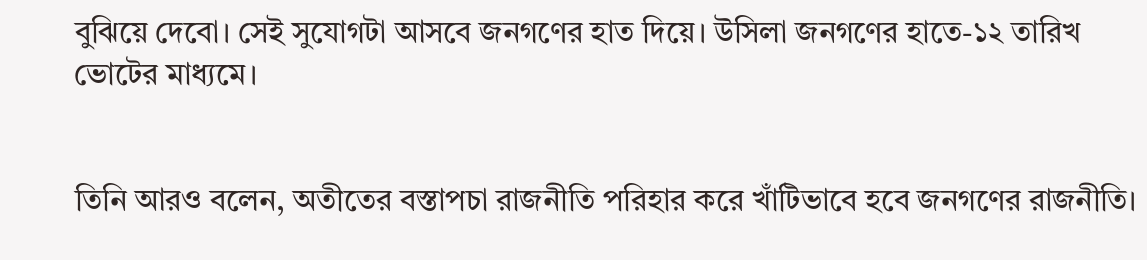বুঝিয়ে দেবো। সেই সুযোগটা আসবে জনগণের হাত দিয়ে। উসিলা জনগণের হাতে-১২ তারিখ ভোটের মাধ্যমে।


তিনি আরও বলেন, অতীতের বস্তাপচা রাজনীতি পরিহার করে খাঁটিভাবে হবে জনগণের রাজনীতি।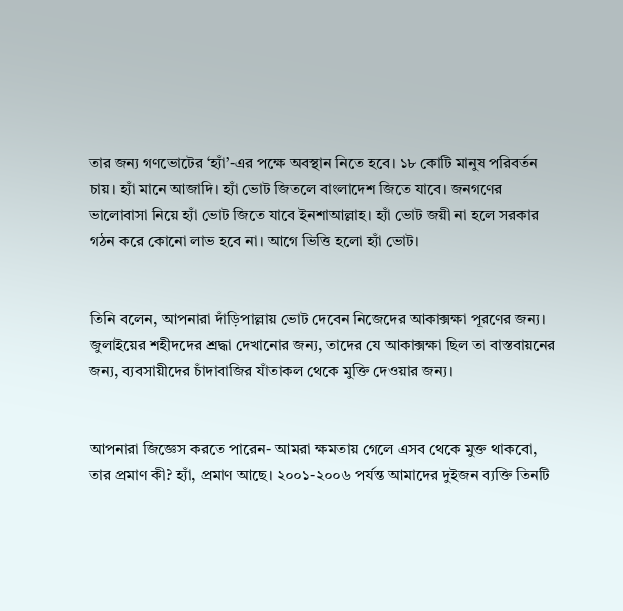তার জন্য গণভোটের ‘হ্যাঁ’-এর পক্ষে অবস্থান নিতে হবে। ১৮ কোটি মানুষ পরিবর্তন চায়। হ্যাঁ মানে আজাদি। হ্যাঁ ভোট জিতলে বাংলাদেশ জিতে যাবে। জনগণের ভালোবাসা নিয়ে হ্যাঁ ভোট জিতে যাবে ইনশাআল্লাহ। হ্যাঁ ভোট জয়ী না হলে সরকার গঠন করে কোনো লাভ হবে না। আগে ভিত্তি হলো হ্যাঁ ভোট।


তিনি বলেন, আপনারা দাঁড়িপাল্লায় ভোট দেবেন নিজেদের আকাক্সক্ষা পূরণের জন্য। জুলাইয়ের শহীদদের শ্রদ্ধা দেখানোর জন্য, তাদের যে আকাক্সক্ষা ছিল তা বাস্তবায়নের জন্য, ব্যবসায়ীদের চাঁদাবাজির যাঁতাকল থেকে মুক্তি দেওয়ার জন্য।


আপনারা জিজ্ঞেস করতে পারেন- আমরা ক্ষমতায় গেলে এসব থেকে মুক্ত থাকবো, তার প্রমাণ কী? হ্যাঁ, প্রমাণ আছে। ২০০১-২০০৬ পর্যন্ত আমাদের দুইজন ব্যক্তি তিনটি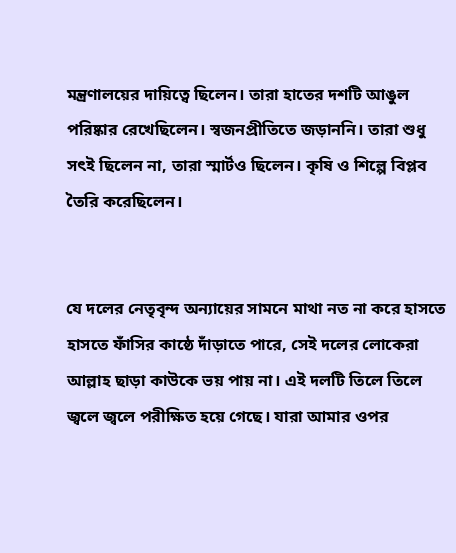মন্ত্রণালয়ের দায়িত্বে ছিলেন। তারা হাতের দশটি আঙুল পরিষ্কার রেখেছিলেন। স্বজনপ্রীতিতে জড়াননি। তারা শুধু সৎই ছিলেন না, তারা স্মার্টও ছিলেন। কৃষি ও শিল্পে বিপ্লব তৈরি করেছিলেন।


যে দলের নেতৃবৃন্দ অন্যায়ের সামনে মাথা নত না করে হাসতে হাসতে ফাঁসির কাষ্ঠে দাঁড়াতে পারে, সেই দলের লোকেরা আল্লাহ ছাড়া কাউকে ভয় পায় না। এই দলটি তিলে তিলে জ্বলে জ্বলে পরীক্ষিত হয়ে গেছে। যারা আমার ওপর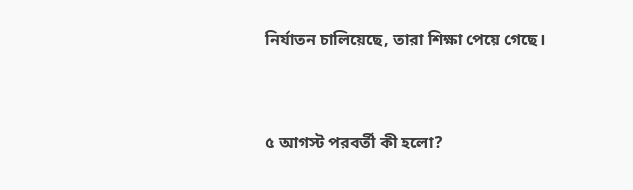নির্যাতন চালিয়েছে, তারা শিক্ষা পেয়ে গেছে।


৫ আগস্ট পরবর্তী কী হলো?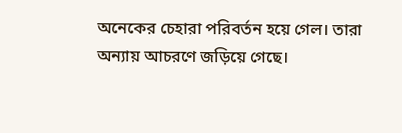অনেকের চেহারা পরিবর্তন হয়ে গেল। তারা অন্যায় আচরণে জড়িয়ে গেছে।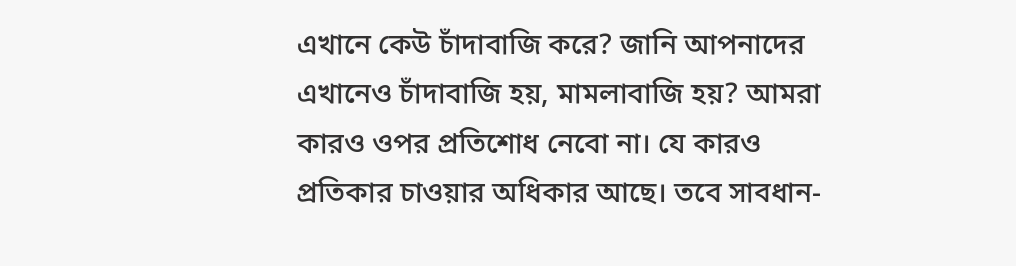এখানে কেউ চাঁদাবাজি করে? জানি আপনাদের এখানেও চাঁদাবাজি হয়, মামলাবাজি হয়? আমরা কারও ওপর প্রতিশোধ নেবো না। যে কারও প্রতিকার চাওয়ার অধিকার আছে। তবে সাবধান-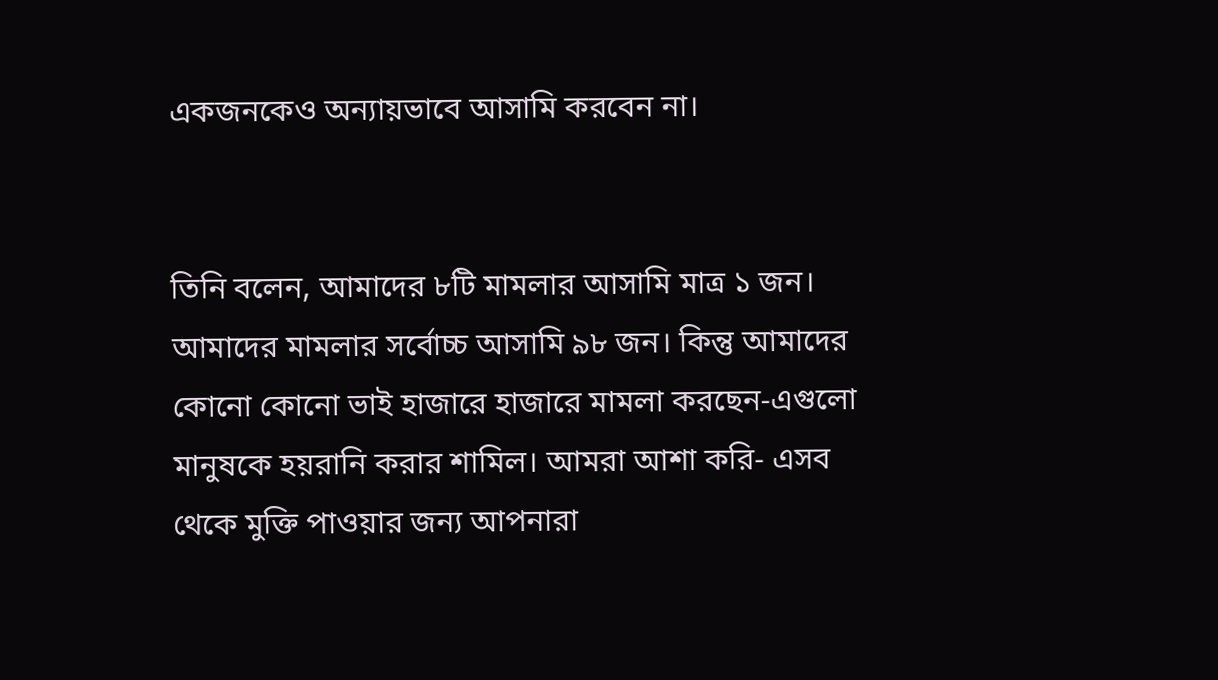একজনকেও অন্যায়ভাবে আসামি করবেন না।


তিনি বলেন, আমাদের ৮টি মামলার আসামি মাত্র ১ জন। আমাদের মামলার সর্বোচ্চ আসামি ৯৮ জন। কিন্তু আমাদের কোনো কোনো ভাই হাজারে হাজারে মামলা করছেন-এগুলো মানুষকে হয়রানি করার শামিল। আমরা আশা করি- এসব থেকে মুক্তি পাওয়ার জন্য আপনারা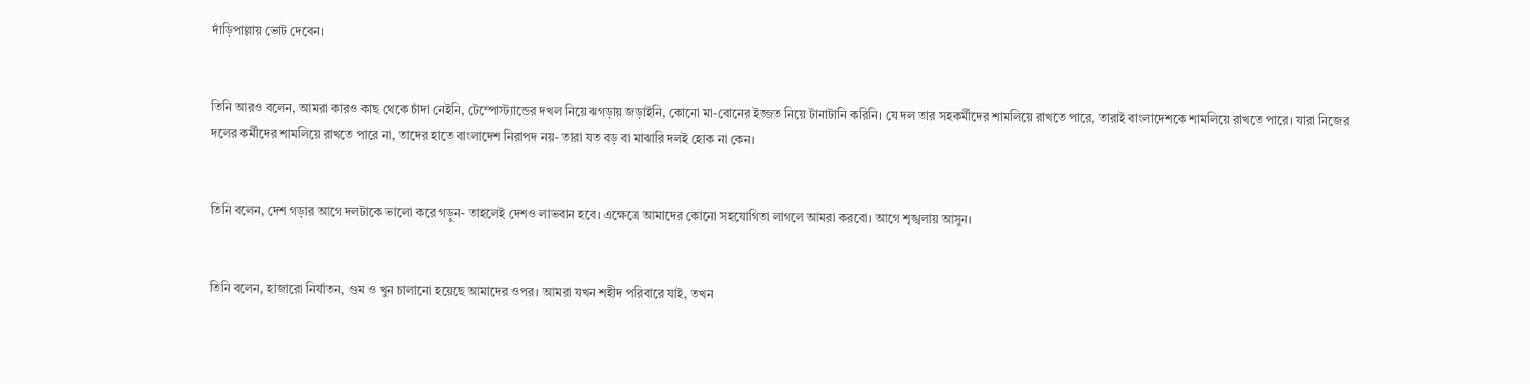দাঁড়িপাল্লায় ভোট দেবেন।


তিনি আরও বলেন, আমরা কারও কাছ থেকে চাঁদা নেইনি, টেম্পোস্ট্যান্ডের দখল নিয়ে ঝগড়ায় জড়াইনি, কোনো মা-বোনের ইজ্জত নিয়ে টানাটানি করিনি। যে দল তার সহকর্মীদের শামলিয়ে রাখতে পারে, তারাই বাংলাদেশকে শামলিয়ে রাখতে পারে। যারা নিজের দলের কর্মীদের শামলিয়ে রাখতে পারে না, তাদের হাতে বাংলাদেশ নিরাপদ নয়- তারা যত বড় বা মাঝারি দলই হোক না কেন।


তিনি বলেন, দেশ গড়ার আগে দলটাকে ভালো করে গড়ুন- তাহলেই দেশও লাভবান হবে। এক্ষেত্রে আমাদের কোনো সহযোগিতা লাগলে আমরা করবো। আগে শৃঙ্খলায় আসুন।


তিনি বলেন, হাজারো নির্যাতন, গুম ও খুন চালানো হয়েছে আমাদের ওপর। আমরা যখন শহীদ পরিবারে যাই, তখন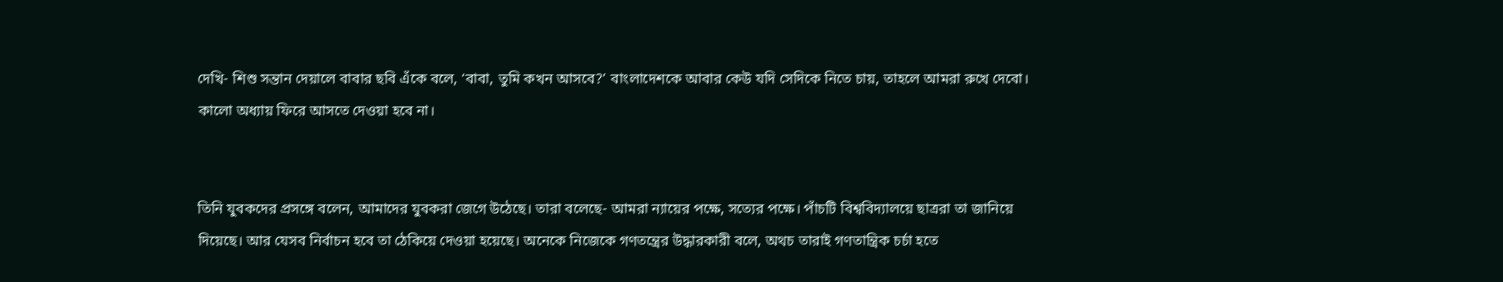দেখি- শিশু সন্তান দেয়ালে বাবার ছবি এঁকে বলে, ‘বাবা, তুমি কখন আসবে?’ বাংলাদেশকে আবার কেউ যদি সেদিকে নিতে চায়, তাহলে আমরা রুখে দেবো। কালো অধ্যায় ফিরে আসতে দেওয়া হবে না।


তিনি যুবকদের প্রসঙ্গে বলেন, আমাদের যুবকরা জেগে উঠেছে। তারা বলেছে- আমরা ন্যায়ের পক্ষে, সত্যের পক্ষে। পাঁচটি বিশ্ববিদ্যালয়ে ছাত্ররা তা জানিয়ে দিয়েছে। আর যেসব নির্বাচন হবে তা ঠেকিয়ে দেওয়া হয়েছে। অনেকে নিজেকে গণতন্ত্রের উদ্ধারকারী বলে, অথচ তারাই গণতান্ত্রিক চর্চা হতে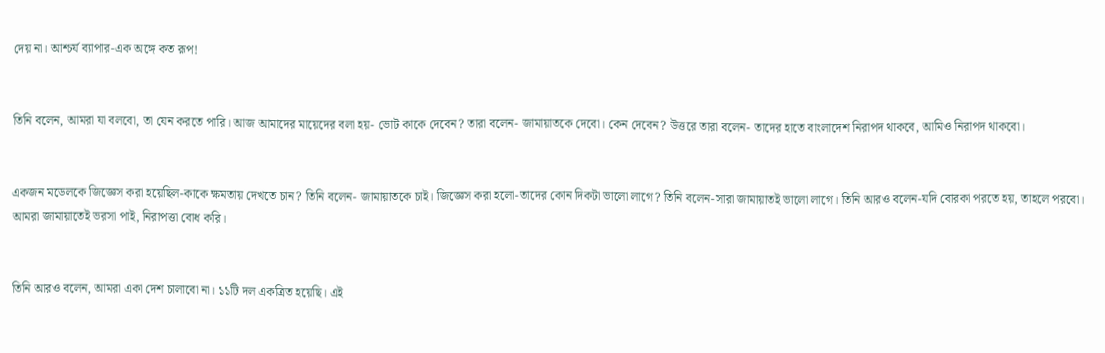দেয় না। আশ্চর্য ব্যাপার-এক অঙ্গে কত রূপ!


তিনি বলেন, আমরা যা বলবো, তা যেন করতে পারি। আজ আমাদের মায়েদের বলা হয়- ভোট কাকে দেবেন? তারা বলেন- জামায়াতকে দেবো। কেন দেবেন? উত্তরে তারা বলেন- তাদের হাতে বাংলাদেশ নিরাপদ থাকবে, আমিও নিরাপদ থাকবো।


একজন মডেলকে জিজ্ঞেস করা হয়েছিল-কাকে ক্ষমতায় দেখতে চান? তিনি বলেন- জামায়াতকে চাই। জিজ্ঞেস করা হলো-তাদের কোন দিকটা ভালো লাগে? তিনি বলেন-সারা জামায়াতই ভালো লাগে। তিনি আরও বলেন-যদি বোরকা পরতে হয়, তাহলে পরবো। আমরা জামায়াতেই ভরসা পাই, নিরাপত্তা বোধ করি।


তিনি আরও বলেন, আমরা একা দেশ চালাবো না। ১১টি দল একত্রিত হয়েছি। এই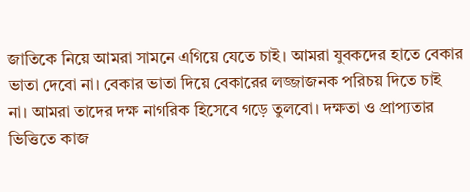জাতিকে নিয়ে আমরা সামনে এগিয়ে যেতে চাই। আমরা যুবকদের হাতে বেকার ভাতা দেবো না। বেকার ভাতা দিয়ে বেকারের লজ্জাজনক পরিচয় দিতে চাই না। আমরা তাদের দক্ষ নাগরিক হিসেবে গড়ে তুলবো। দক্ষতা ও প্রাপ্যতার ভিত্তিতে কাজ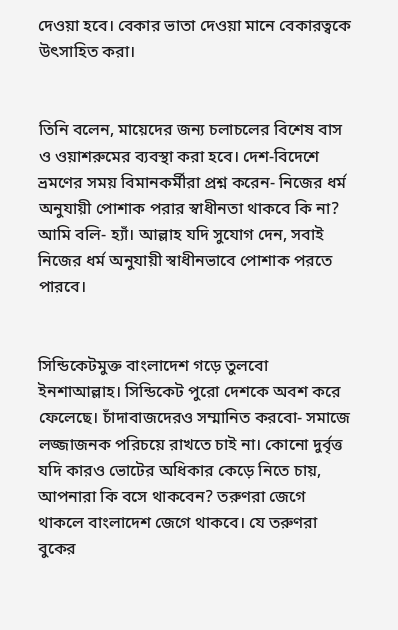দেওয়া হবে। বেকার ভাতা দেওয়া মানে বেকারত্বকে উৎসাহিত করা।


তিনি বলেন, মায়েদের জন্য চলাচলের বিশেষ বাস ও ওয়াশরুমের ব্যবস্থা করা হবে। দেশ-বিদেশে ভ্রমণের সময় বিমানকর্মীরা প্রশ্ন করেন- নিজের ধর্ম অনুযায়ী পোশাক পরার স্বাধীনতা থাকবে কি না? আমি বলি- হ্যাঁ। আল্লাহ যদি সুযোগ দেন, সবাই নিজের ধর্ম অনুযায়ী স্বাধীনভাবে পোশাক পরতে পারবে।


সিন্ডিকেটমুক্ত বাংলাদেশ গড়ে তুলবো ইনশাআল্লাহ। সিন্ডিকেট পুরো দেশকে অবশ করে ফেলেছে। চাঁদাবাজদেরও সম্মানিত করবো- সমাজে লজ্জাজনক পরিচয়ে রাখতে চাই না। কোনো দুর্বৃত্ত যদি কারও ভোটের অধিকার কেড়ে নিতে চায়, আপনারা কি বসে থাকবেন? তরুণরা জেগে থাকলে বাংলাদেশ জেগে থাকবে। যে তরুণরা বুকের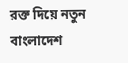রক্ত দিয়ে নতুন বাংলাদেশ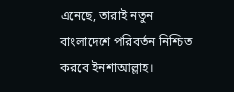এনেছে, তারাই নতুন বাংলাদেশে পরিবর্তন নিশ্চিত করবে ইনশাআল্লাহ।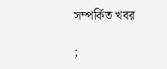সম্পর্কিত খবর

;